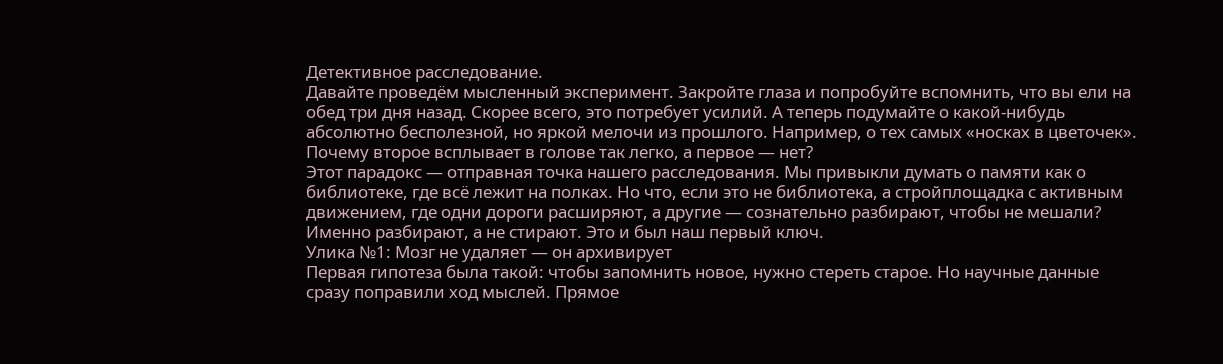Детективное расследование.
Давайте проведём мысленный эксперимент. Закройте глаза и попробуйте вспомнить, что вы ели на обед три дня назад. Скорее всего, это потребует усилий. А теперь подумайте о какой-нибудь абсолютно бесполезной, но яркой мелочи из прошлого. Например, о тех самых «носках в цветочек». Почему второе всплывает в голове так легко, а первое — нет?
Этот парадокс — отправная точка нашего расследования. Мы привыкли думать о памяти как о библиотеке, где всё лежит на полках. Но что, если это не библиотека, а стройплощадка с активным движением, где одни дороги расширяют, а другие — сознательно разбирают, чтобы не мешали? Именно разбирают, а не стирают. Это и был наш первый ключ.
Улика №1: Мозг не удаляет — он архивирует
Первая гипотеза была такой: чтобы запомнить новое, нужно стереть старое. Но научные данные сразу поправили ход мыслей. Прямое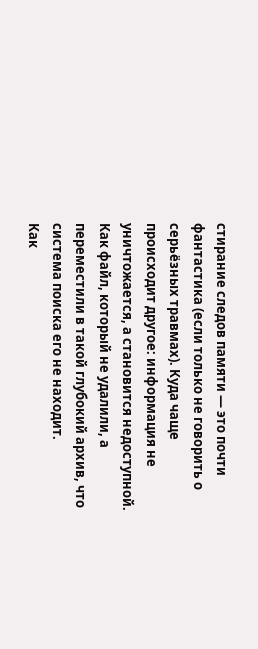стирание следов памяти — это почти фантастика (если только не говорить о серьёзных травмах). Куда чаще происходит другое: информация не уничтожается, а становится недоступной. Как файл, который не удалили, а переместили в такой глубокий архив, что система поиска его не находит.
Как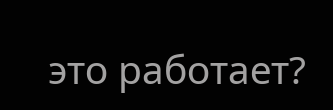это работает?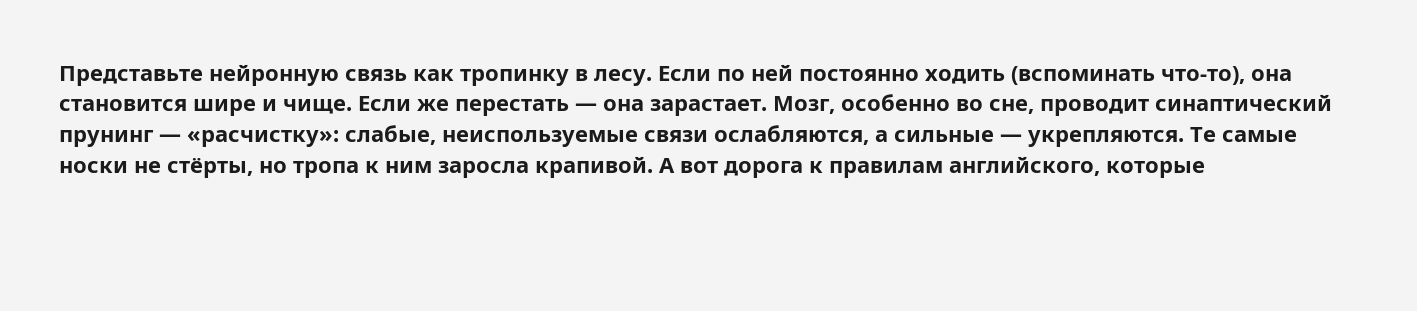Представьте нейронную связь как тропинку в лесу. Если по ней постоянно ходить (вспоминать что-то), она становится шире и чище. Если же перестать — она зарастает. Мозг, особенно во сне, проводит синаптический прунинг — «расчистку»: слабые, неиспользуемые связи ослабляются, а сильные — укрепляются. Те самые носки не стёрты, но тропа к ним заросла крапивой. А вот дорога к правилам английского, которые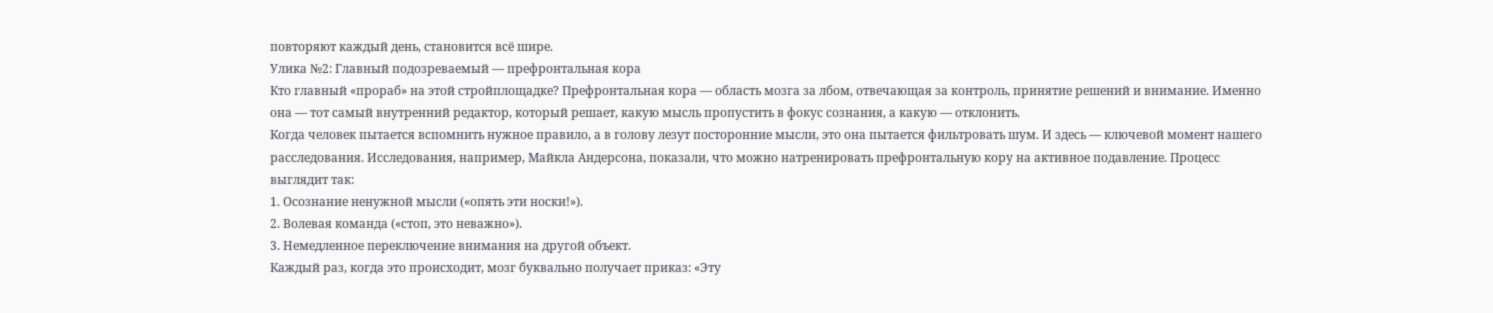повторяют каждый день, становится всё шире.
Улика №2: Главный подозреваемый — префронтальная кора
Кто главный «прораб» на этой стройплощадке? Префронтальная кора — область мозга за лбом, отвечающая за контроль, принятие решений и внимание. Именно она — тот самый внутренний редактор, который решает, какую мысль пропустить в фокус сознания, а какую — отклонить.
Когда человек пытается вспомнить нужное правило, а в голову лезут посторонние мысли, это она пытается фильтровать шум. И здесь — ключевой момент нашего расследования. Исследования, например, Майкла Андерсона, показали, что можно натренировать префронтальную кору на активное подавление. Процесс выглядит так:
1. Осознание ненужной мысли («опять эти носки!»).
2. Волевая команда («стоп, это неважно»).
3. Немедленное переключение внимания на другой объект.
Каждый раз, когда это происходит, мозг буквально получает приказ: «Эту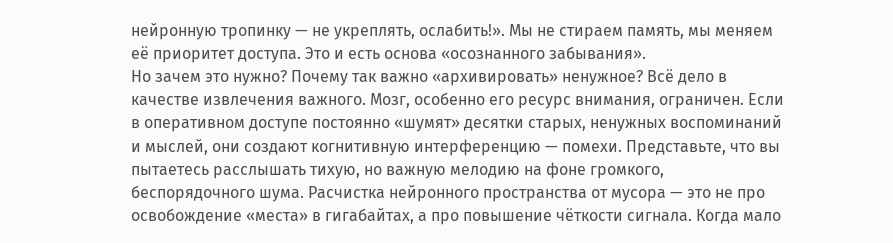нейронную тропинку — не укреплять, ослабить!». Мы не стираем память, мы меняем её приоритет доступа. Это и есть основа «осознанного забывания».
Но зачем это нужно? Почему так важно «архивировать» ненужное? Всё дело в качестве извлечения важного. Мозг, особенно его ресурс внимания, ограничен. Если в оперативном доступе постоянно «шумят» десятки старых, ненужных воспоминаний и мыслей, они создают когнитивную интерференцию — помехи. Представьте, что вы пытаетесь расслышать тихую, но важную мелодию на фоне громкого, беспорядочного шума. Расчистка нейронного пространства от мусора — это не про освобождение «места» в гигабайтах, а про повышение чёткости сигнала. Когда мало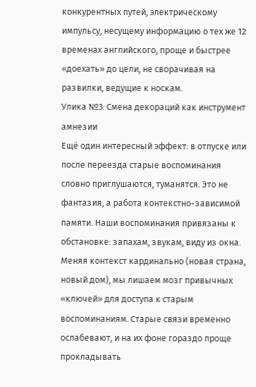конкурентных путей, электрическому импульсу, несущему информацию о тех же 12 временах английского, проще и быстрее «доехать» до цели, не сворачивая на развилки, ведущие к носкам.
Улика №3: Смена декораций как инструмент амнезии
Ещё один интересный эффект: в отпуске или после переезда старые воспоминания словно приглушаются, туманятся. Это не фантазия, а работа контекстно-зависимой памяти. Наши воспоминания привязаны к обстановке: запахам, звукам, виду из окна.
Меняя контекст кардинально (новая страна, новый дом), мы лишаем мозг привычных «ключей» для доступа к старым воспоминаниям. Старые связи временно ослабевают, и на их фоне гораздо проще прокладывать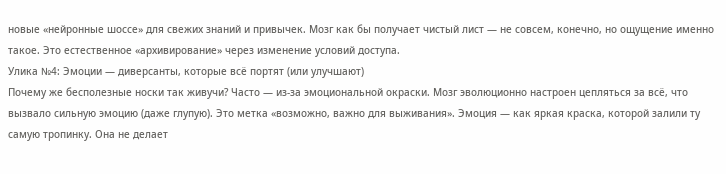новые «нейронные шоссе» для свежих знаний и привычек. Мозг как бы получает чистый лист — не совсем, конечно, но ощущение именно такое. Это естественное «архивирование» через изменение условий доступа.
Улика №4: Эмоции — диверсанты, которые всё портят (или улучшают)
Почему же бесполезные носки так живучи? Часто — из-за эмоциональной окраски. Мозг эволюционно настроен цепляться за всё, что вызвало сильную эмоцию (даже глупую). Это метка «возможно, важно для выживания». Эмоция — как яркая краска, которой залили ту самую тропинку. Она не делает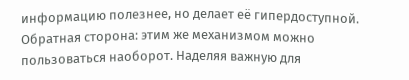информацию полезнее, но делает её гипердоступной.
Обратная сторона: этим же механизмом можно пользоваться наоборот. Наделяя важную для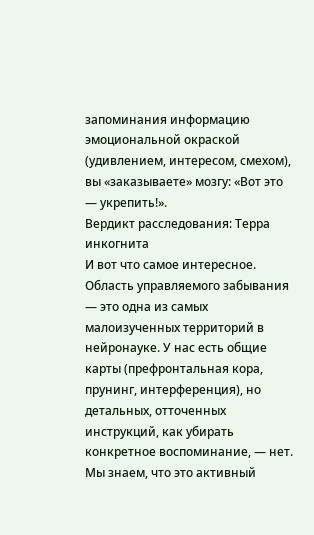запоминания информацию эмоциональной окраской (удивлением, интересом, смехом), вы «заказываете» мозгу: «Вот это — укрепить!».
Вердикт расследования: Терра инкогнита
И вот что самое интересное. Область управляемого забывания — это одна из самых малоизученных территорий в нейронауке. У нас есть общие карты (префронтальная кора, прунинг, интерференция), но детальных, отточенных инструкций, как убирать конкретное воспоминание, — нет.
Мы знаем, что это активный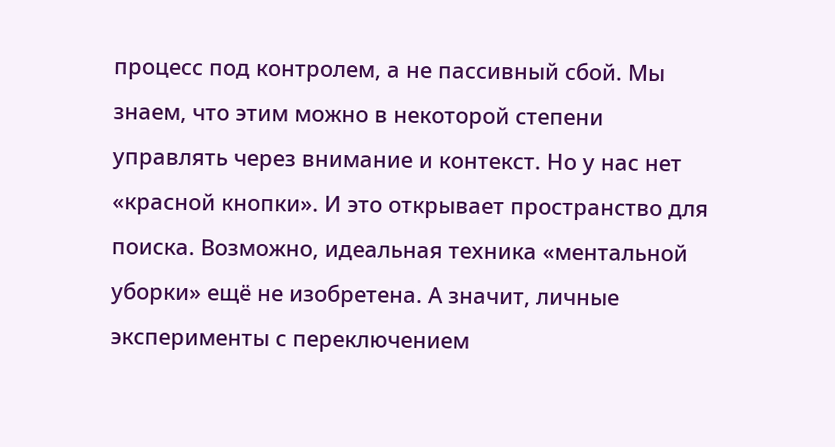процесс под контролем, а не пассивный сбой. Мы знаем, что этим можно в некоторой степени управлять через внимание и контекст. Но у нас нет «красной кнопки». И это открывает пространство для поиска. Возможно, идеальная техника «ментальной уборки» ещё не изобретена. А значит, личные эксперименты с переключением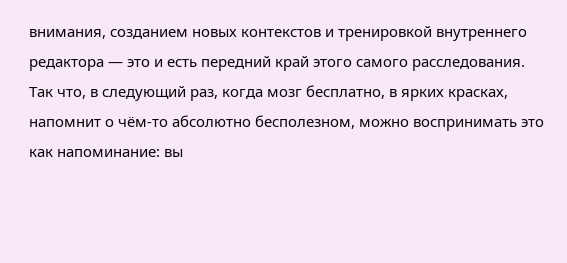внимания, созданием новых контекстов и тренировкой внутреннего редактора — это и есть передний край этого самого расследования.
Так что, в следующий раз, когда мозг бесплатно, в ярких красках, напомнит о чём-то абсолютно бесполезном, можно воспринимать это как напоминание: вы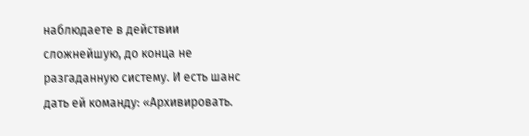наблюдаете в действии сложнейшую, до конца не разгаданную систему. И есть шанс дать ей команду: «Архивировать.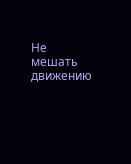Не мешать движению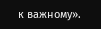к важному».